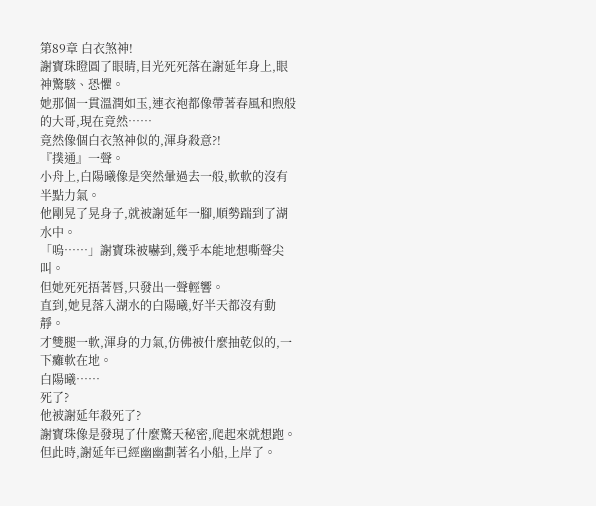第89章 白衣煞神!
謝寶珠瞪圓了眼睛,目光死死落在謝延年身上,眼神驚駭、恐懼。
她那個一貫溫潤如玉,連衣袍都像帶著春風和煦般的大哥,現在竟然……
竟然像個白衣煞神似的,渾身殺意?!
『撲通』一聲。
小舟上,白陽曦像是突然暈過去一般,軟軟的沒有半點力氣。
他剛晃了晃身子,就被謝延年一腳,順勢踹到了湖水中。
「嗚……」謝寶珠被嚇到,幾乎本能地想嘶聲尖叫。
但她死死捂著唇,只發出一聲輕響。
直到,她見落入湖水的白陽曦,好半天都沒有動靜。
才雙腿一軟,渾身的力氣,仿佛被什麼抽乾似的,一下癱軟在地。
白陽曦……
死了?
他被謝延年殺死了?
謝寶珠像是發現了什麼驚天秘密,爬起來就想跑。
但此時,謝延年已經幽幽劃著名小船,上岸了。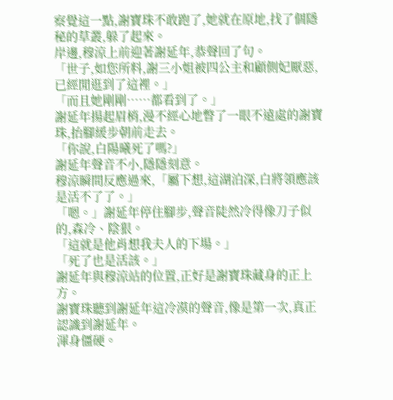察覺這一點,謝寶珠不敢跑了,她就在原地,找了個隱秘的草叢,躲了起來。
岸邊,穆涼上前迎著謝延年,恭聲回了句。
「世子,如您所料,謝三小姐被四公主和顧側妃厭惡,已經閒逛到了這裡。」
「而且她剛剛……都看到了。」
謝延年揚起眉梢,漫不經心地瞥了一眼不遠處的謝寶珠,抬腳緩步朝前走去。
「你說,白陽曦死了嗎?」
謝延年聲音不小,隱隱刻意。
穆涼瞬間反應過來,「屬下想,這湖泊深,白將領應該是活不了了。」
「嗯。」謝延年停住腳步,聲音陡然冷得像刀子似的,森冷、陰狠。
「這就是他肖想我夫人的下場。」
「死了也是活該。」
謝延年與穆涼站的位置,正好是謝寶珠藏身的正上方。
謝寶珠聽到謝延年這冷漠的聲音,像是第一次,真正認識到謝延年。
渾身僵硬。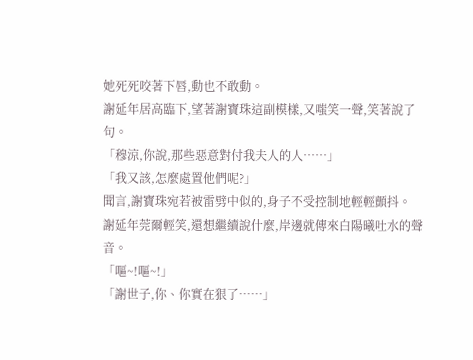她死死咬著下唇,動也不敢動。
謝延年居高臨下,望著謝寶珠這副模樣,又嗤笑一聲,笑著說了句。
「穆涼,你說,那些惡意對付我夫人的人……」
「我又該,怎麼處置他們呢?」
聞言,謝寶珠宛若被雷劈中似的,身子不受控制地輕輕顫抖。
謝延年莞爾輕笑,還想繼續說什麼,岸邊就傳來白陽曦吐水的聲音。
「嘔~!嘔~!」
「謝世子,你、你實在狠了……」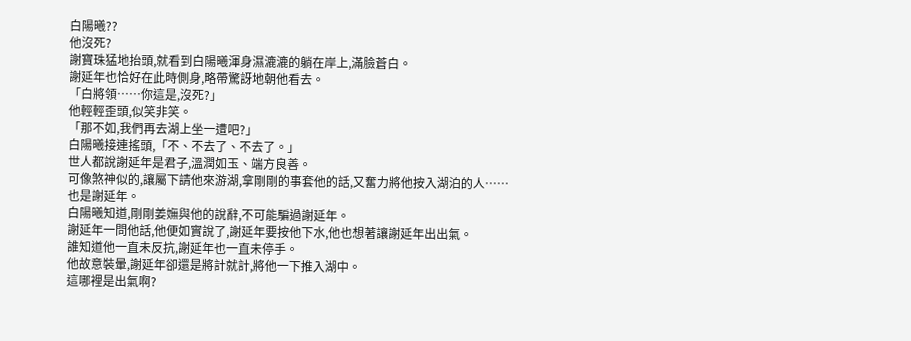白陽曦??
他沒死?
謝寶珠猛地抬頭,就看到白陽曦渾身濕漉漉的躺在岸上,滿臉蒼白。
謝延年也恰好在此時側身,略帶驚訝地朝他看去。
「白將領……你這是,沒死?」
他輕輕歪頭,似笑非笑。
「那不如,我們再去湖上坐一遭吧?」
白陽曦接連搖頭,「不、不去了、不去了。」
世人都說謝延年是君子,溫潤如玉、端方良善。
可像煞神似的,讓屬下請他來游湖,拿剛剛的事套他的話,又奮力將他按入湖泊的人……
也是謝延年。
白陽曦知道,剛剛姜嫵與他的說辭,不可能騙過謝延年。
謝延年一問他話,他便如實說了,謝延年要按他下水,他也想著讓謝延年出出氣。
誰知道他一直未反抗,謝延年也一直未停手。
他故意裝暈,謝延年卻還是將計就計,將他一下推入湖中。
這哪裡是出氣啊?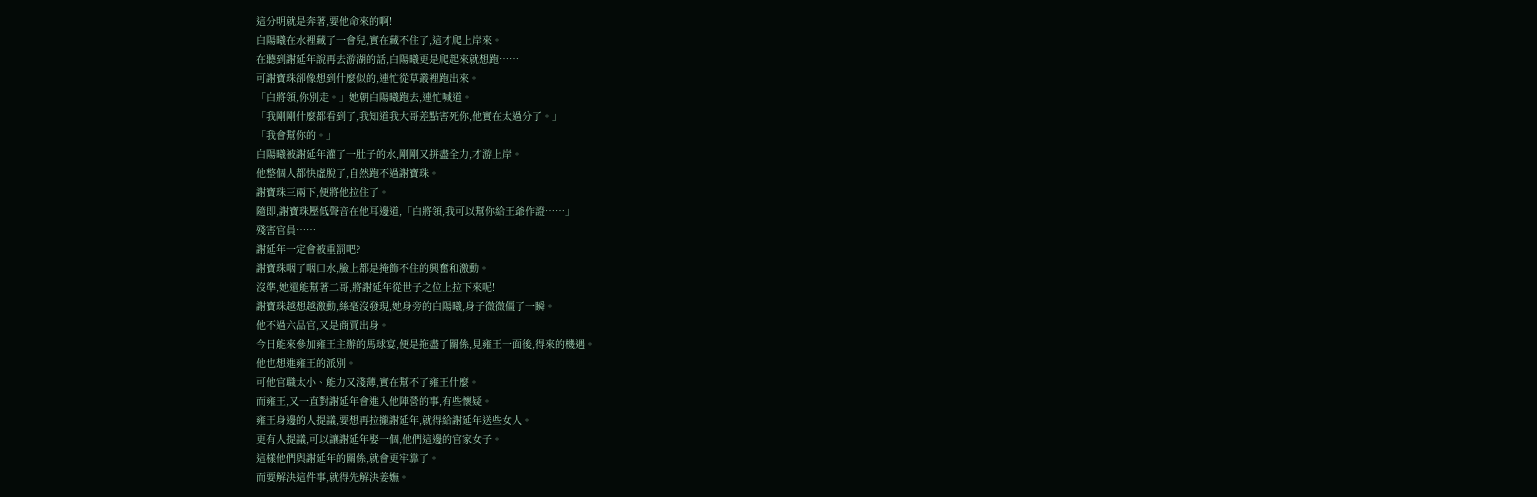這分明就是奔著,要他命來的啊!
白陽曦在水裡藏了一會兒,實在藏不住了,這才爬上岸來。
在聽到謝延年說再去游湖的話,白陽曦更是爬起來就想跑……
可謝寶珠卻像想到什麼似的,連忙從草叢裡跑出來。
「白將領,你別走。」她朝白陽曦跑去,連忙喊道。
「我剛剛什麼都看到了,我知道我大哥差點害死你,他實在太過分了。」
「我會幫你的。」
白陽曦被謝延年灌了一肚子的水,剛剛又拼盡全力,才游上岸。
他整個人都快虛脫了,自然跑不過謝寶珠。
謝寶珠三兩下,便將他拉住了。
隨即,謝寶珠壓低聲音在他耳邊道,「白將領,我可以幫你給王爺作證……」
殘害官員……
謝延年一定會被重罰吧?
謝寶珠咽了咽口水,臉上都是掩飾不住的興奮和激動。
沒準,她還能幫著二哥,將謝延年從世子之位上拉下來呢!
謝寶珠越想越激動,絲毫沒發現,她身旁的白陽曦,身子微微僵了一瞬。
他不過六品官,又是商賈出身。
今日能來參加雍王主辦的馬球宴,便是拖盡了關係,見雍王一面後,得來的機遇。
他也想進雍王的派別。
可他官職太小、能力又淺薄,實在幫不了雍王什麼。
而雍王,又一直對謝延年會進入他陣營的事,有些懷疑。
雍王身邊的人提議,要想再拉攏謝延年,就得給謝延年送些女人。
更有人提議,可以讓謝延年娶一個,他們這邊的官家女子。
這樣他們與謝延年的關係,就會更牢靠了。
而要解決這件事,就得先解決姜嫵。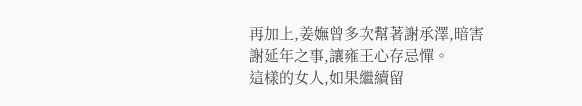再加上,姜嫵曾多次幫著謝承澤,暗害謝延年之事,讓雍王心存忌憚。
這樣的女人,如果繼續留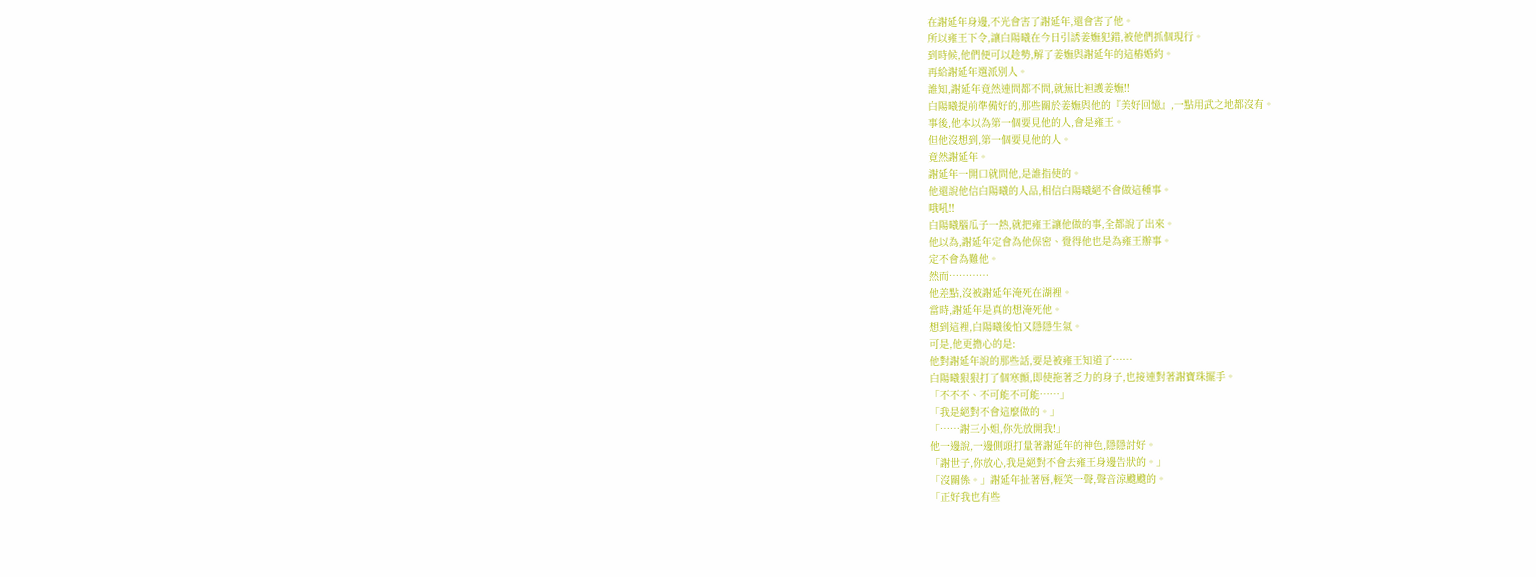在謝延年身邊,不光會害了謝延年,還會害了他。
所以雍王下令,讓白陽曦在今日引誘姜嫵犯錯,被他們抓個現行。
到時候,他們便可以趁勢,解了姜嫵與謝延年的這樁婚約。
再給謝延年選派別人。
誰知,謝延年竟然連問都不問,就無比袒護姜嫵!!
白陽曦提前準備好的,那些關於姜嫵與他的『美好回憶』,一點用武之地都沒有。
事後,他本以為第一個要見他的人,會是雍王。
但他沒想到,第一個要見他的人。
竟然謝延年。
謝延年一開口就問他,是誰指使的。
他還說他信白陽曦的人品,相信白陽曦絕不會做這種事。
哦吼!!
白陽曦腦瓜子一熱,就把雍王讓他做的事,全都說了出來。
他以為,謝延年定會為他保密、覺得他也是為雍王辦事。
定不會為難他。
然而…………
他差點,沒被謝延年淹死在湖裡。
當時,謝延年是真的想淹死他。
想到這裡,白陽曦後怕又隱隱生氣。
可是,他更擔心的是:
他對謝延年說的那些話,要是被雍王知道了……
白陽曦狠狠打了個寒顫,即使拖著乏力的身子,也接連對著謝寶珠擺手。
「不不不、不可能不可能……」
「我是絕對不會這麼做的。」
「……謝三小姐,你先放開我!」
他一邊說,一邊側頭打量著謝延年的神色,隱隱討好。
「謝世子,你放心,我是絕對不會去雍王身邊告狀的。」
「沒關係。」謝延年扯著唇,輕笑一聲,聲音涼颼颼的。
「正好我也有些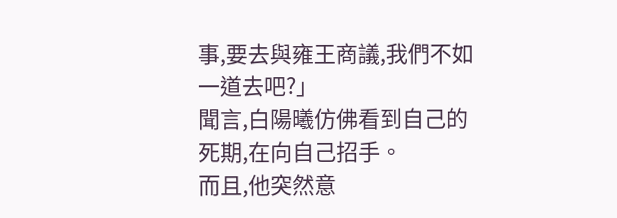事,要去與雍王商議,我們不如一道去吧?」
聞言,白陽曦仿佛看到自己的死期,在向自己招手。
而且,他突然意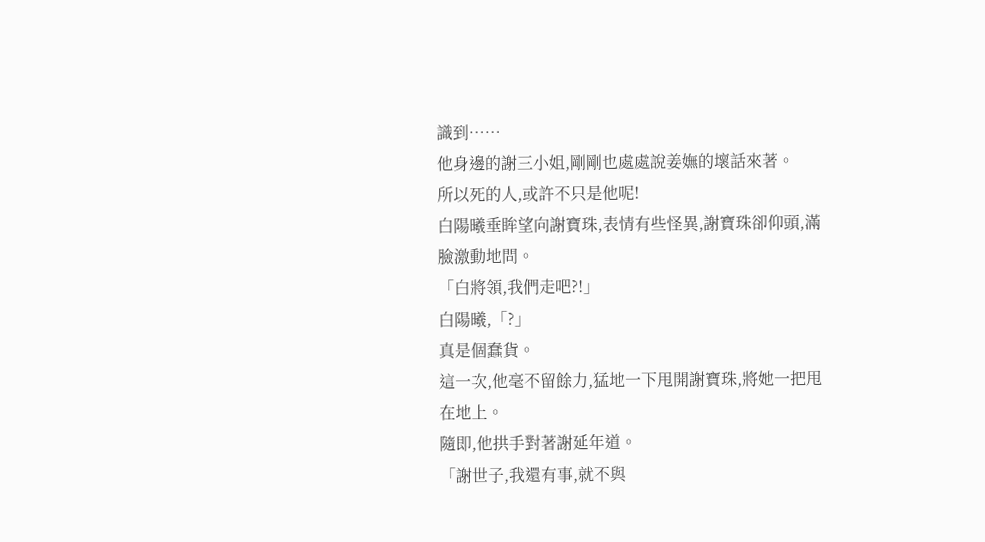識到……
他身邊的謝三小姐,剛剛也處處說姜嫵的壞話來著。
所以死的人,或許不只是他呢!
白陽曦垂眸望向謝寶珠,表情有些怪異,謝寶珠卻仰頭,滿臉激動地問。
「白將領,我們走吧?!」
白陽曦,「?」
真是個蠢貨。
這一次,他毫不留餘力,猛地一下甩開謝寶珠,將她一把甩在地上。
隨即,他拱手對著謝延年道。
「謝世子,我還有事,就不與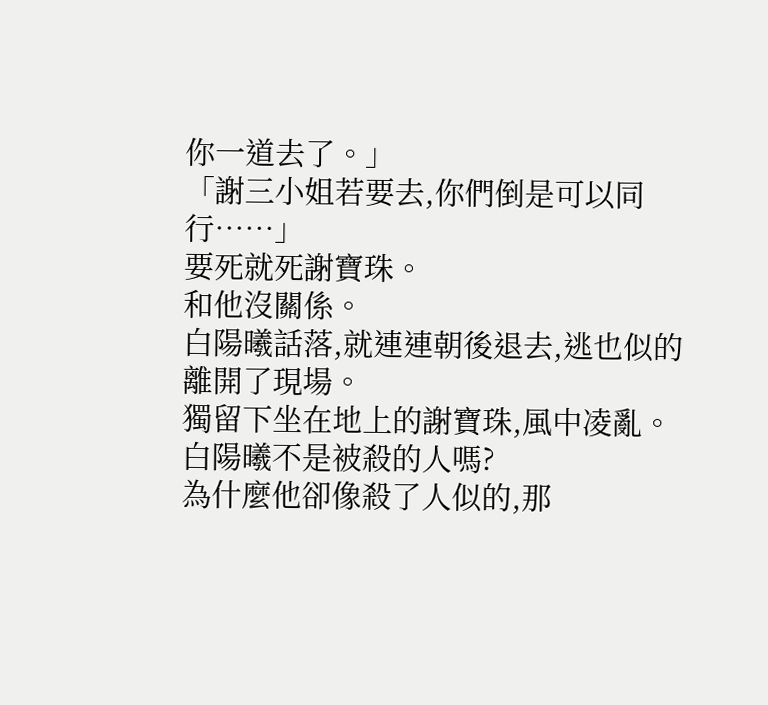你一道去了。」
「謝三小姐若要去,你們倒是可以同行……」
要死就死謝寶珠。
和他沒關係。
白陽曦話落,就連連朝後退去,逃也似的離開了現場。
獨留下坐在地上的謝寶珠,風中凌亂。
白陽曦不是被殺的人嗎?
為什麼他卻像殺了人似的,那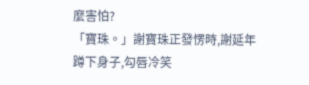麼害怕?
「寶珠。」謝寶珠正發愣時,謝延年蹲下身子,勾唇冷笑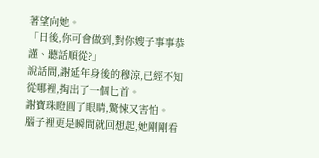著望向她。
「日後,你可會做到,對你嫂子事事恭謹、聽話順從?」
說話間,謝延年身後的穆涼,已經不知從哪裡,掏出了一個匕首。
謝寶珠瞪圓了眼睛,驚悚又害怕。
腦子裡更是瞬間就回想起,她剛剛看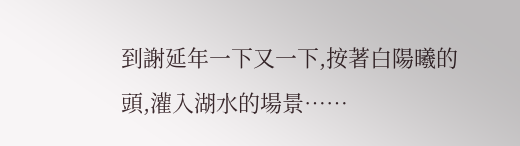到謝延年一下又一下,按著白陽曦的頭,灌入湖水的場景……